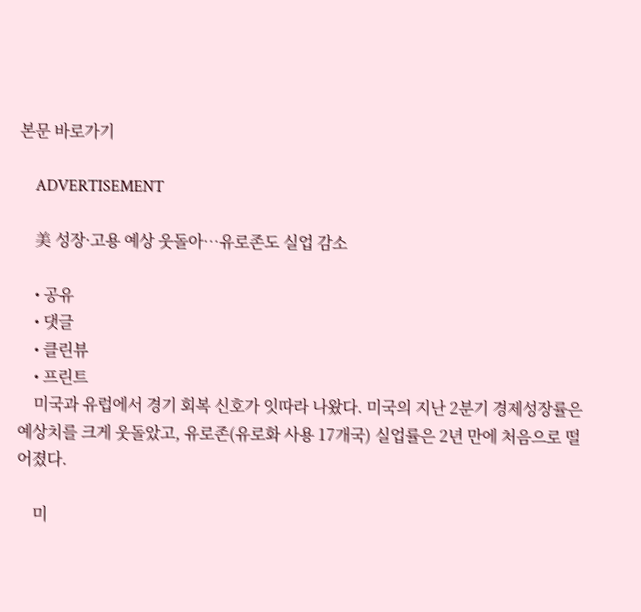본문 바로가기

    ADVERTISEMENT

    美 성장·고용 예상 웃돌아…유로존도 실업 감소

    • 공유
    • 댓글
    • 클린뷰
    • 프린트
    미국과 유럽에서 경기 회복 신호가 잇따라 나왔다. 미국의 지난 2분기 경제성장률은 예상치를 크게 웃돌았고, 유로존(유로화 사용 17개국) 실업률은 2년 만에 처음으로 떨어졌다.

    미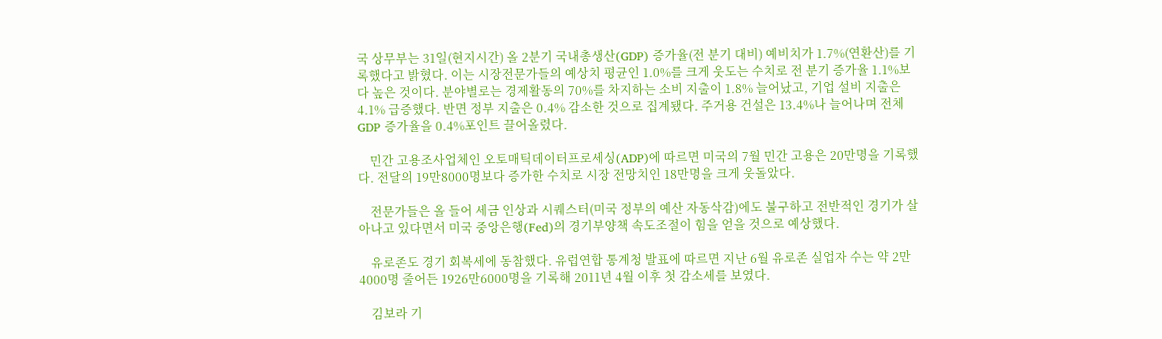국 상무부는 31일(현지시간) 올 2분기 국내총생산(GDP) 증가율(전 분기 대비) 예비치가 1.7%(연환산)를 기록했다고 밝혔다. 이는 시장전문가들의 예상치 평균인 1.0%를 크게 웃도는 수치로 전 분기 증가율 1.1%보다 높은 것이다. 분야별로는 경제활동의 70%를 차지하는 소비 지출이 1.8% 늘어났고, 기업 설비 지출은 4.1% 급증했다. 반면 정부 지출은 0.4% 감소한 것으로 집계됐다. 주거용 건설은 13.4%나 늘어나며 전체 GDP 증가율을 0.4%포인트 끌어올렸다.

    민간 고용조사업체인 오토매틱데이터프로세싱(ADP)에 따르면 미국의 7월 민간 고용은 20만명을 기록했다. 전달의 19만8000명보다 증가한 수치로 시장 전망치인 18만명을 크게 웃돌았다.

    전문가들은 올 들어 세금 인상과 시퀘스터(미국 정부의 예산 자동삭감)에도 불구하고 전반적인 경기가 살아나고 있다면서 미국 중앙은행(Fed)의 경기부양책 속도조절이 힘을 얻을 것으로 예상했다.

    유로존도 경기 회복세에 동참했다. 유럽연합 통계청 발표에 따르면 지난 6월 유로존 실업자 수는 약 2만4000명 줄어든 1926만6000명을 기록해 2011년 4월 이후 첫 감소세를 보였다.

    김보라 기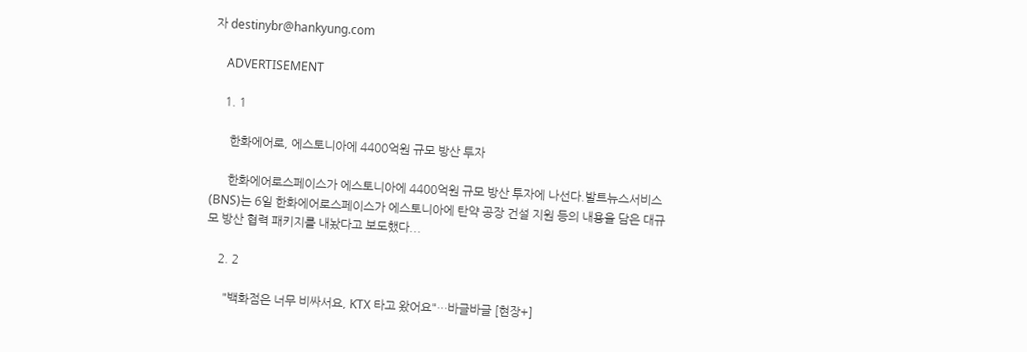자 destinybr@hankyung.com

    ADVERTISEMENT

    1. 1

      한화에어로, 에스토니아에 4400억원 규모 방산 투자

      한화에어로스페이스가 에스토니아에 4400억원 규모 방산 투자에 나선다.발트뉴스서비스(BNS)는 6일 한화에어로스페이스가 에스토니아에 탄약 공장 건설 지원 등의 내용을 담은 대규모 방산 협력 패키지를 내놨다고 보도했다...

    2. 2

      "백화점은 너무 비싸서요, KTX 타고 왔어요"…바글바글 [현장+]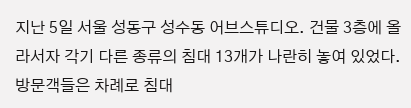지난 5일 서울 성동구 성수동 어브스튜디오. 건물 3층에 올라서자 각기 다른 종류의 침대 13개가 나란히 놓여 있었다. 방문객들은 차례로 침대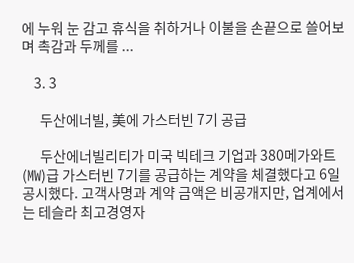에 누워 눈 감고 휴식을 취하거나 이불을 손끝으로 쓸어보며 촉감과 두께를 ...

    3. 3

      두산에너빌, 美에 가스터빈 7기 공급

      두산에너빌리티가 미국 빅테크 기업과 380메가와트(㎿)급 가스터빈 7기를 공급하는 계약을 체결했다고 6일 공시했다. 고객사명과 계약 금액은 비공개지만, 업계에서는 테슬라 최고경영자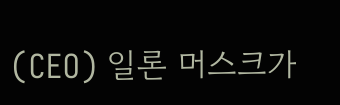(CEO) 일론 머스크가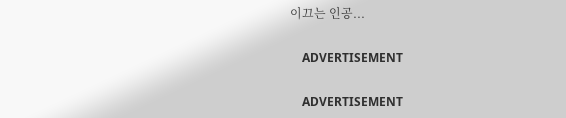이끄는 인공...

    ADVERTISEMENT

    ADVERTISEMENT